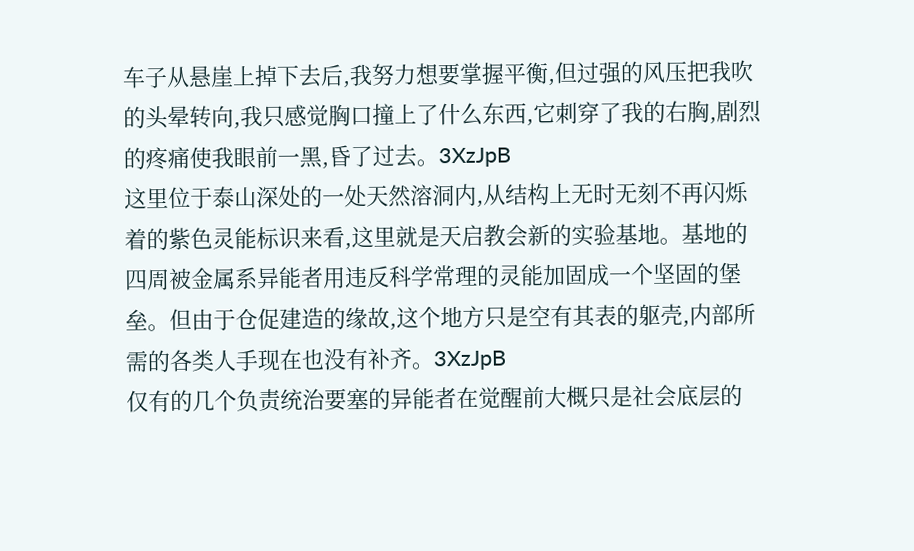车子从悬崖上掉下去后,我努力想要掌握平衡,但过强的风压把我吹的头晕转向,我只感觉胸口撞上了什么东西,它刺穿了我的右胸,剧烈的疼痛使我眼前一黑,昏了过去。3XzJpB
这里位于泰山深处的一处天然溶洞内,从结构上无时无刻不再闪烁着的紫色灵能标识来看,这里就是天启教会新的实验基地。基地的四周被金属系异能者用违反科学常理的灵能加固成一个坚固的堡垒。但由于仓促建造的缘故,这个地方只是空有其表的躯壳,内部所需的各类人手现在也没有补齐。3XzJpB
仅有的几个负责统治要塞的异能者在觉醒前大概只是社会底层的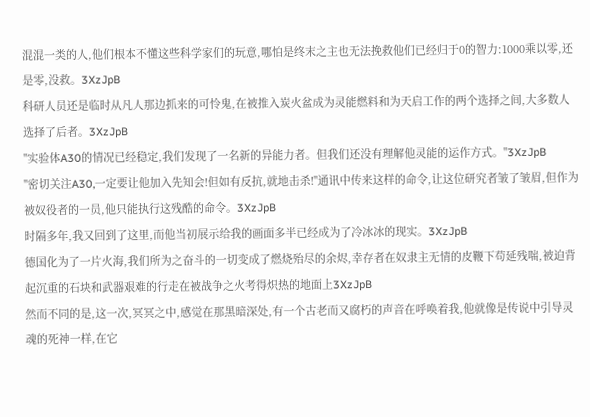混混一类的人,他们根本不懂这些科学家们的玩意,哪怕是终末之主也无法挽救他们已经归于0的智力:1000乘以零,还是零,没救。3XzJpB
科研人员还是临时从凡人那边抓来的可怜鬼,在被推入炭火盆成为灵能燃料和为天启工作的两个选择之间,大多数人选择了后者。3XzJpB
"实验体A30的情况已经稳定,我们发现了一名新的异能力者。但我们还没有理解他灵能的运作方式。"3XzJpB
"密切关注A30,一定要让他加入先知会!但如有反抗,就地击杀!"通讯中传来这样的命令,让这位研究者皱了皱眉,但作为被奴役者的一员,他只能执行这残酷的命令。3XzJpB
时隔多年,我又回到了这里,而他当初展示给我的画面多半已经成为了冷冰冰的现实。3XzJpB
德国化为了一片火海,我们所为之奋斗的一切变成了燃烧殆尽的余烬,幸存者在奴隶主无情的皮鞭下苟延残喘,被迫背起沉重的石块和武器艰难的行走在被战争之火考得炽热的地面上3XzJpB
然而不同的是,这一次,冥冥之中,感觉在那黑暗深处,有一个古老而又腐朽的声音在呼唤着我,他就像是传说中引导灵魂的死神一样,在它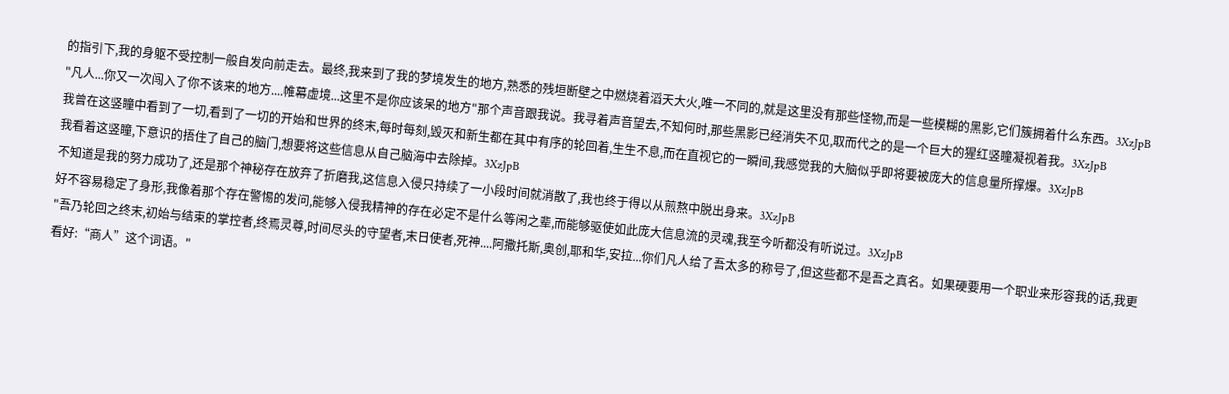的指引下,我的身躯不受控制一般自发向前走去。最终,我来到了我的梦境发生的地方,熟悉的残垣断壁之中燃烧着滔天大火,唯一不同的,就是这里没有那些怪物,而是一些模糊的黑影,它们簇拥着什么东西。3XzJpB
"凡人...你又一次闯入了你不该来的地方....帷幕虚境...这里不是你应该呆的地方"那个声音跟我说。我寻着声音望去,不知何时,那些黑影已经消失不见,取而代之的是一个巨大的猩红竖瞳凝视着我。3XzJpB
我曾在这竖瞳中看到了一切,看到了一切的开始和世界的终末,每时每刻,毁灭和新生都在其中有序的轮回着,生生不息,而在直视它的一瞬间,我感觉我的大脑似乎即将要被庞大的信息量所撑爆。3XzJpB
我看着这竖瞳,下意识的捂住了自己的脑门,想要将这些信息从自己脑海中去除掉。3XzJpB
不知道是我的努力成功了,还是那个神秘存在放弃了折磨我,这信息入侵只持续了一小段时间就消散了,我也终于得以从煎熬中脱出身来。3XzJpB
好不容易稳定了身形,我像着那个存在警惕的发问,能够入侵我精神的存在必定不是什么等闲之辈,而能够驱使如此庞大信息流的灵魂,我至今听都没有听说过。3XzJpB
"吾乃轮回之终末,初始与结束的掌控者,终焉灵尊,时间尽头的守望者,末日使者,死神....阿撒托斯,奥创,耶和华,安拉...你们凡人给了吾太多的称号了,但这些都不是吾之真名。如果硬要用一个职业来形容我的话,我更看好:“商人”这个词语。"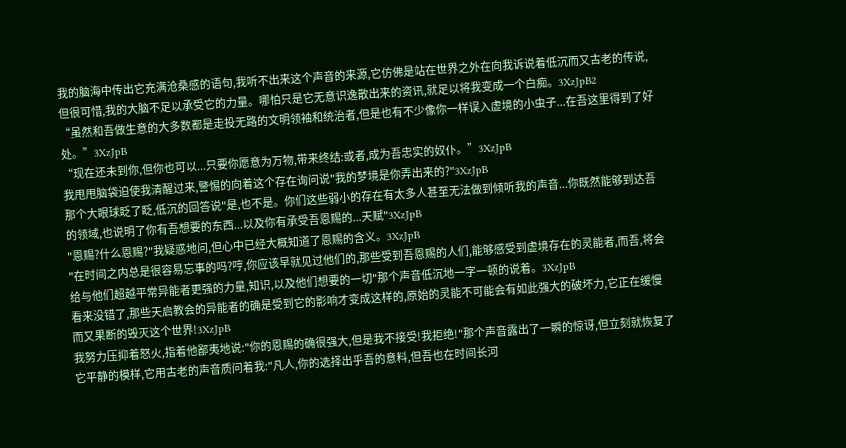我的脑海中传出它充满沧桑感的语句,我听不出来这个声音的来源,它仿佛是站在世界之外在向我诉说着低沉而又古老的传说,但很可惜,我的大脑不足以承受它的力量。哪怕只是它无意识逸散出来的资讯,就足以将我变成一个白痴。3XzJpB2
“虽然和吾做生意的大多数都是走投无路的文明领袖和统治者,但是也有不少像你一样误入虚境的小虫子...在吾这里得到了好处。”3XzJpB
“现在还未到你,但你也可以...只要你愿意为万物,带来终结:或者,成为吾忠实的奴仆。”3XzJpB
我甩甩脑袋迫使我清醒过来,警惕的向着这个存在询问说"我的梦境是你弄出来的?"3XzJpB
那个大眼球眨了眨,低沉的回答说"是,也不是。你们这些弱小的存在有太多人甚至无法做到倾听我的声音...你既然能够到达吾的领域,也说明了你有吾想要的东西...以及你有承受吾恩赐的...天赋"3XzJpB
"恩赐?什么恩赐?"我疑惑地问,但心中已经大概知道了恩赐的含义。3XzJpB
"在时间之内总是很容易忘事的吗?哼,你应该早就见过他们的,那些受到吾恩赐的人们,能够感受到虚境存在的灵能者,而吾,将会给与他们超越平常异能者更强的力量,知识,以及他们想要的一切"那个声音低沉地一字一顿的说着。3XzJpB
看来没错了,那些天启教会的异能者的确是受到它的影响才变成这样的,原始的灵能不可能会有如此强大的破坏力,它正在缓慢而又果断的毁灭这个世界!3XzJpB
我努力压抑着怒火,指着他鄙夷地说:"你的恩赐的确很强大,但是我不接受!我拒绝!"那个声音露出了一瞬的惊讶,但立刻就恢复了它平静的模样,它用古老的声音质问着我:"凡人,你的选择出乎吾的意料,但吾也在时间长河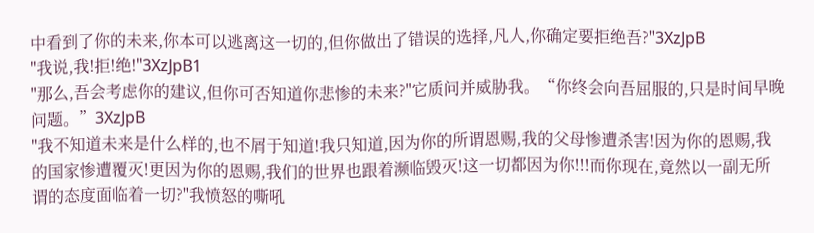中看到了你的未来,你本可以逃离这一切的,但你做出了错误的选择,凡人,你确定要拒绝吾?"3XzJpB
"我说,我!拒!绝!"3XzJpB1
"那么,吾会考虑你的建议,但你可否知道你悲惨的未来?"它质问并威胁我。“你终会向吾屈服的,只是时间早晚问题。”3XzJpB
"我不知道未来是什么样的,也不屑于知道!我只知道,因为你的所谓恩赐,我的父母惨遭杀害!因为你的恩赐,我的国家惨遭覆灭!更因为你的恩赐,我们的世界也跟着濒临毁灭!这一切都因为你!!!而你现在,竟然以一副无所谓的态度面临着一切?"我愤怒的嘶吼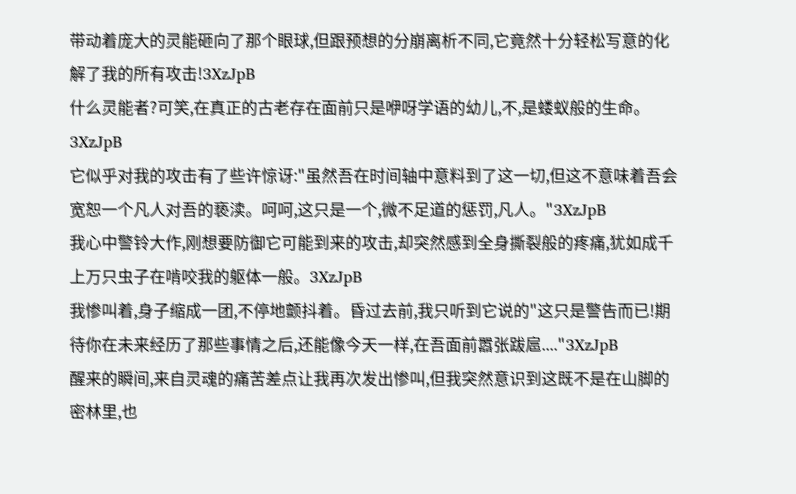带动着庞大的灵能砸向了那个眼球,但跟预想的分崩离析不同,它竟然十分轻松写意的化解了我的所有攻击!3XzJpB
什么灵能者?可笑,在真正的古老存在面前只是咿呀学语的幼儿,不,是蝼蚁般的生命。3XzJpB
它似乎对我的攻击有了些许惊讶:"虽然吾在时间轴中意料到了这一切,但这不意味着吾会宽恕一个凡人对吾的亵渎。呵呵,这只是一个,微不足道的惩罚,凡人。"3XzJpB
我心中警铃大作,刚想要防御它可能到来的攻击,却突然感到全身撕裂般的疼痛,犹如成千上万只虫子在啃咬我的躯体一般。3XzJpB
我惨叫着,身子缩成一团,不停地颤抖着。昏过去前,我只听到它说的"这只是警告而已!期待你在未来经历了那些事情之后,还能像今天一样,在吾面前嚣张跋扈...."3XzJpB
醒来的瞬间,来自灵魂的痛苦差点让我再次发出惨叫,但我突然意识到这既不是在山脚的密林里,也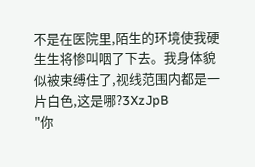不是在医院里,陌生的环境使我硬生生将惨叫咽了下去。我身体貌似被束缚住了,视线范围内都是一片白色,这是哪?3XzJpB
"你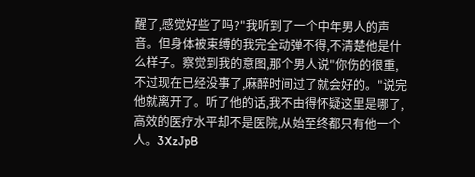醒了,感觉好些了吗?"我听到了一个中年男人的声音。但身体被束缚的我完全动弹不得,不清楚他是什么样子。察觉到我的意图,那个男人说"你伤的很重,不过现在已经没事了,麻醉时间过了就会好的。"说完他就离开了。听了他的话,我不由得怀疑这里是哪了,高效的医疗水平却不是医院,从始至终都只有他一个人。3XzJpB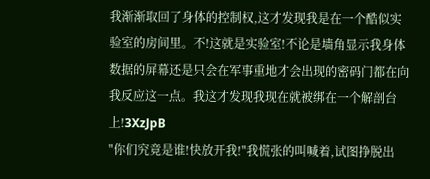我渐渐取回了身体的控制权,这才发现我是在一个酷似实验室的房间里。不!这就是实验室!不论是墙角显示我身体数据的屏幕还是只会在军事重地才会出现的密码门都在向我反应这一点。我这才发现我现在就被绑在一个解剖台上!3XzJpB
"你们究竟是谁!快放开我!"我慌张的叫喊着,试图挣脱出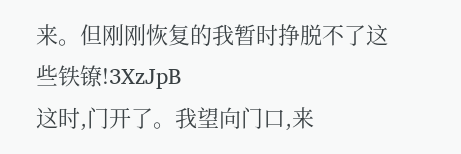来。但刚刚恢复的我暂时挣脱不了这些铁镣!3XzJpB
这时,门开了。我望向门口,来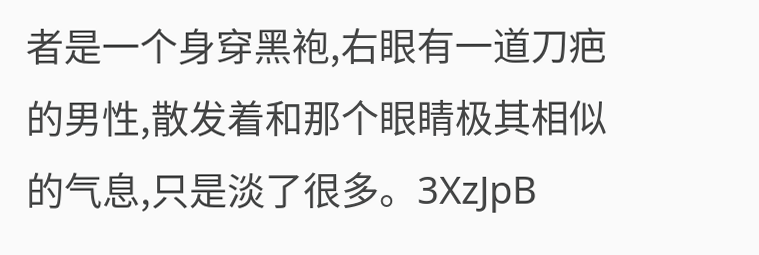者是一个身穿黑袍,右眼有一道刀疤的男性,散发着和那个眼睛极其相似的气息,只是淡了很多。3XzJpB